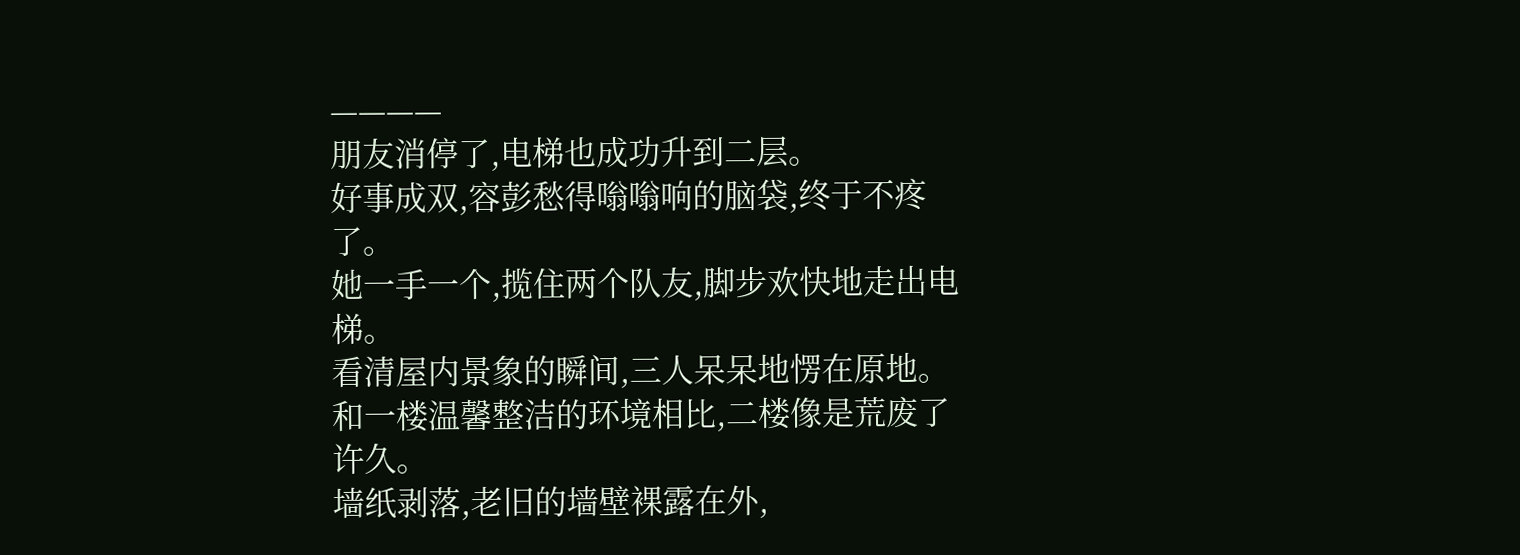————
朋友消停了,电梯也成功升到二层。
好事成双,容彭愁得嗡嗡响的脑袋,终于不疼了。
她一手一个,揽住两个队友,脚步欢快地走出电梯。
看清屋内景象的瞬间,三人呆呆地愣在原地。
和一楼温馨整洁的环境相比,二楼像是荒废了许久。
墙纸剥落,老旧的墙壁裸露在外,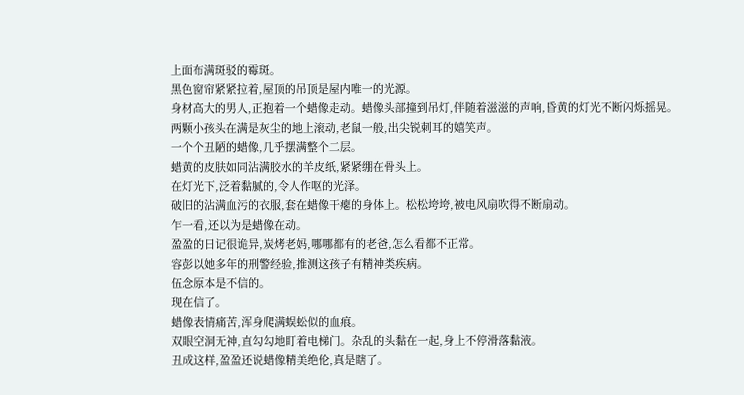上面布满斑驳的霉斑。
黑色窗帘紧紧拉着,屋顶的吊顶是屋内唯一的光源。
身材高大的男人,正抱着一个蜡像走动。蜡像头部撞到吊灯,伴随着滋滋的声响,昏黄的灯光不断闪烁摇晃。
两颗小孩头在满是灰尘的地上滚动,老鼠一般,出尖锐刺耳的嬉笑声。
一个个丑陋的蜡像,几乎摆满整个二层。
蜡黄的皮肤如同沾满胶水的羊皮纸,紧紧绷在骨头上。
在灯光下,泛着黏腻的,令人作呕的光泽。
破旧的沾满血污的衣服,套在蜡像干瘪的身体上。松松垮垮,被电风扇吹得不断扇动。
乍一看,还以为是蜡像在动。
盈盈的日记很诡异,炭烤老妈,哪哪都有的老爸,怎么看都不正常。
容彭以她多年的刑警经验,推测这孩子有精神类疾病。
伍念原本是不信的。
现在信了。
蜡像表情痛苦,浑身爬满蜈蚣似的血痕。
双眼空洞无神,直勾勾地盯着电梯门。杂乱的头黏在一起,身上不停滑落黏液。
丑成这样,盈盈还说蜡像精美绝伦,真是瞎了。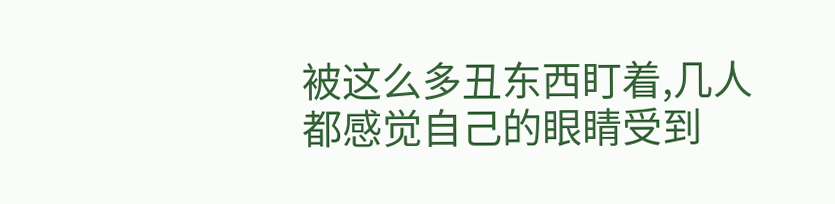被这么多丑东西盯着,几人都感觉自己的眼睛受到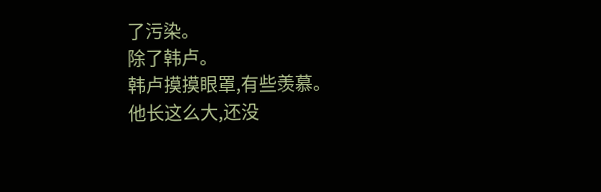了污染。
除了韩卢。
韩卢摸摸眼罩,有些羡慕。
他长这么大,还没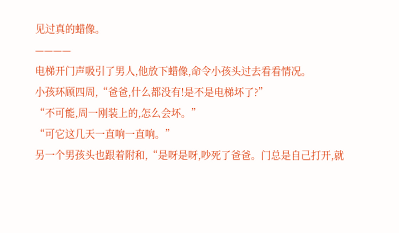见过真的蜡像。
————
电梯开门声吸引了男人,他放下蜡像,命令小孩头过去看看情况。
小孩环顾四周,“爸爸,什么都没有!是不是电梯坏了?”
“不可能,周一刚装上的,怎么会坏。”
“可它这几天一直响一直响。”
另一个男孩头也跟着附和,“是呀是呀,吵死了爸爸。门总是自己打开,就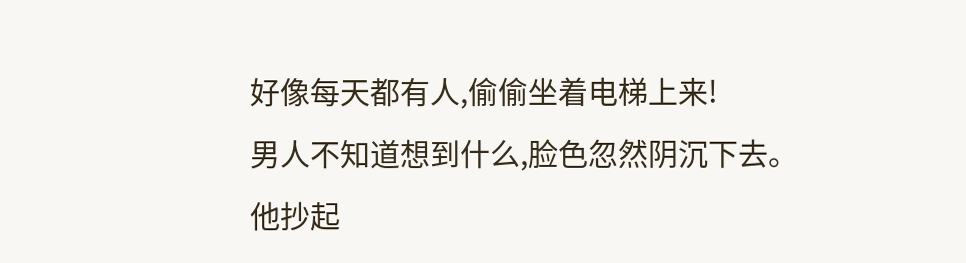好像每天都有人,偷偷坐着电梯上来!
男人不知道想到什么,脸色忽然阴沉下去。
他抄起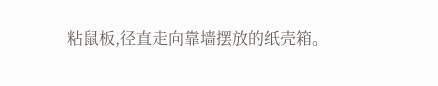粘鼠板,径直走向靠墙摆放的纸壳箱。